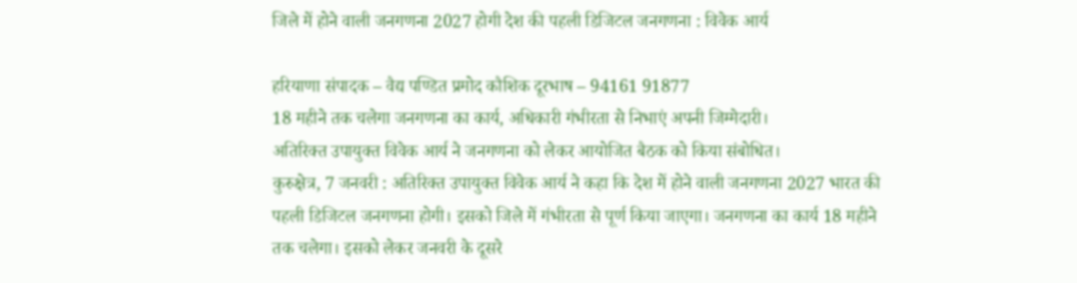जिले में होने वाली जनगणना 2027 होगी देश की पहली डिजिटल जनगणना : विवेक आर्य

हरियाणा संपादक – वैद्य पण्डित प्रमोद कौशिक दूरभाष – 94161 91877
18 महीने तक चलेगा जनगणना का कार्य, अधिकारी गंभीरता से निभाएं अपनी जिम्मेदारी।
अतिरिक्त उपायुक्त विवेक आर्य ने जनगणना को लेकर आयोजित बैठक को किया संबोधित।
कुरुक्षेत्र, 7 जनवरी : अतिरिक्त उपायुक्त विवेक आर्य ने कहा कि देश में होने वाली जनगणना 2027 भारत की पहली डिजिटल जनगणना होगी। इसको जिले में गंभीरता से पूर्ण किया जाएगा। जनगणना का कार्य 18 महीने तक चलेगा। इसको लेकर जनवरी के दूसरे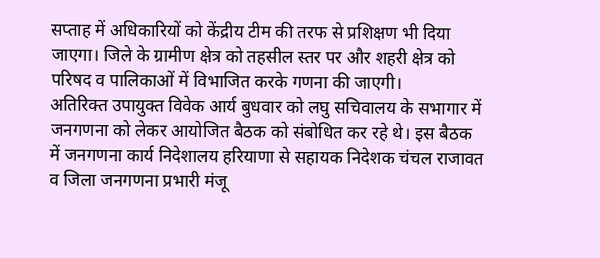सप्ताह में अधिकारियों को केंद्रीय टीम की तरफ से प्रशिक्षण भी दिया जाएगा। जिले के ग्रामीण क्षेत्र को तहसील स्तर पर और शहरी क्षेत्र को परिषद व पालिकाओं में विभाजित करके गणना की जाएगी।
अतिरिक्त उपायुक्त विवेक आर्य बुधवार को लघु सचिवालय के सभागार में जनगणना को लेकर आयोजित बैठक को संबोधित कर रहे थे। इस बैठक में जनगणना कार्य निदेशालय हरियाणा से सहायक निदेशक चंचल राजावत व जिला जनगणना प्रभारी मंजू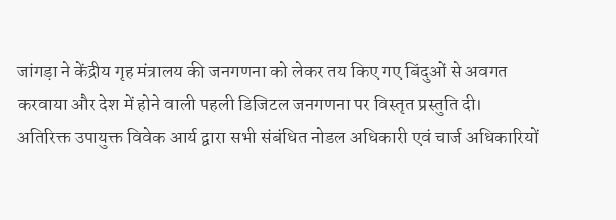जांगड़ा ने केंद्रीय गृह मंत्रालय की जनगणना को लेकर तय किए गए बिंदुओं से अवगत करवाया और देश में होने वाली पहली डिजिटल जनगणना पर विस्तृत प्रस्तुति दी।
अतिरिक्त उपायुक्त विवेक आर्य द्वारा सभी संबंधित नोडल अधिकारी एवं चार्ज अधिकारियों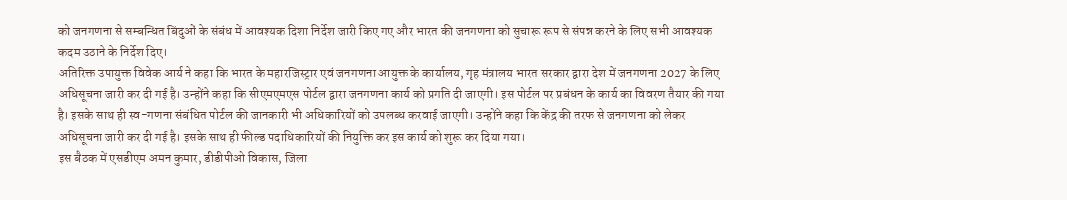को जनगणना से सम्बन्धित बिंदुओं के संबंध में आवश्यक दिशा निर्देश जारी किए गए और भारत की जनगणना को सुचारू रूप से संपन्न करने के लिए सभी आवश्यक कदम उठाने के निर्देश दिए।
अतिरिक्त उपायुक्त विवेक आर्य ने कहा कि भारत के महारजिस्ट्रार एवं जनगणना आयुक्त के कार्यालय, गृह मंत्रालय भारत सरकार द्वारा देश में जनगणना 2027 के लिए अधिसूचना जारी कर दी गई है। उन्होंने कहा कि सीएमएमएस पोर्टल द्वारा जनगणना कार्य को प्रगति दी जाएगी। इस पोर्टल पर प्रबंधन के कार्य का विवरण तैयार की गया है। इसके साथ ही स्व-गणना संबंधित पोर्टल की जानकारी भी अधिकारियों को उपलब्ध करवाई जाएगी। उन्होंने कहा कि केंद्र की तरफ से जनगणना को लेकर अधिसूचना जारी कर दी गई है। इसके साथ ही फील्ड पदाधिकारियों की नियुक्ति कर इस कार्य को शुरू कर दिया गया।
इस बैठक में एसडीएम अमन कुमार, डीडीपीओ विकास, जिला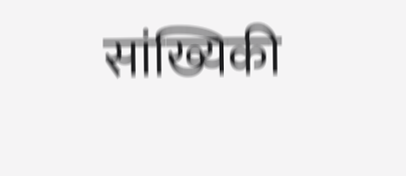सांख्यिकी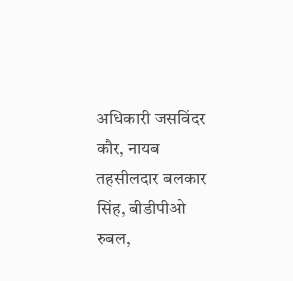अधिकारी जसविंदर कौर, नायब तहसीलदार बलकार सिंह, बीडीपीओ रुबल,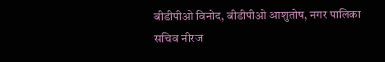बीडीपीओ विनोद, बीडीपीओ आशुतोष, नगर पालिका सचिव नीरज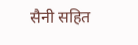सैनी सहित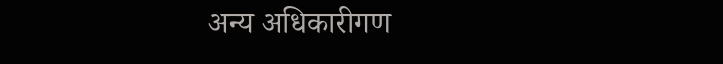अन्य अधिकारीगण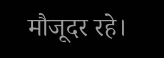मौजूदर रहे।